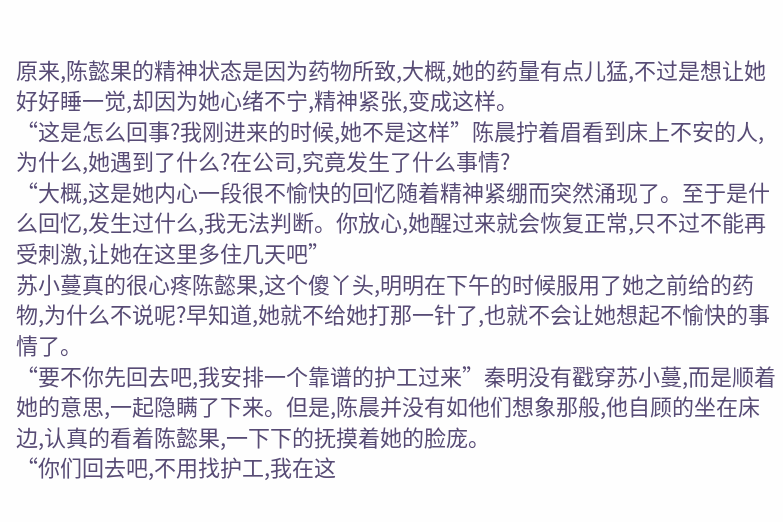原来,陈懿果的精神状态是因为药物所致,大概,她的药量有点儿猛,不过是想让她好好睡一觉,却因为她心绪不宁,精神紧张,变成这样。
“这是怎么回事?我刚进来的时候,她不是这样”陈晨拧着眉看到床上不安的人,为什么,她遇到了什么?在公司,究竟发生了什么事情?
“大概,这是她内心一段很不愉快的回忆随着精神紧绷而突然涌现了。至于是什么回忆,发生过什么,我无法判断。你放心,她醒过来就会恢复正常,只不过不能再受刺激,让她在这里多住几天吧”
苏小蔓真的很心疼陈懿果,这个傻丫头,明明在下午的时候服用了她之前给的药物,为什么不说呢?早知道,她就不给她打那一针了,也就不会让她想起不愉快的事情了。
“要不你先回去吧,我安排一个靠谱的护工过来”秦明没有戳穿苏小蔓,而是顺着她的意思,一起隐瞒了下来。但是,陈晨并没有如他们想象那般,他自顾的坐在床边,认真的看着陈懿果,一下下的抚摸着她的脸庞。
“你们回去吧,不用找护工,我在这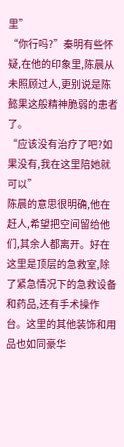里”
“你行吗?”秦明有些怀疑,在他的印象里,陈晨从未照顾过人,更别说是陈懿果这般精神脆弱的患者了。
“应该没有治疗了吧?如果没有,我在这里陪她就可以”
陈晨的意思很明确,他在赶人,希望把空间留给他们,其余人都离开。好在这里是顶层的急救室,除了紧急情况下的急救设备和药品,还有手术操作台。这里的其他装饰和用品也如同豪华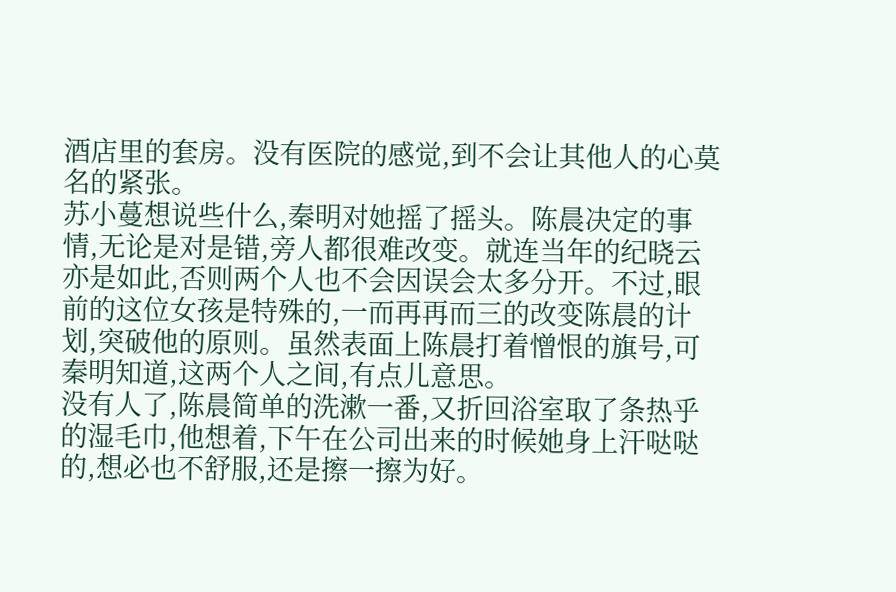酒店里的套房。没有医院的感觉,到不会让其他人的心莫名的紧张。
苏小蔓想说些什么,秦明对她摇了摇头。陈晨决定的事情,无论是对是错,旁人都很难改变。就连当年的纪晓云亦是如此,否则两个人也不会因误会太多分开。不过,眼前的这位女孩是特殊的,一而再再而三的改变陈晨的计划,突破他的原则。虽然表面上陈晨打着憎恨的旗号,可秦明知道,这两个人之间,有点儿意思。
没有人了,陈晨简单的洗漱一番,又折回浴室取了条热乎的湿毛巾,他想着,下午在公司出来的时候她身上汗哒哒的,想必也不舒服,还是擦一擦为好。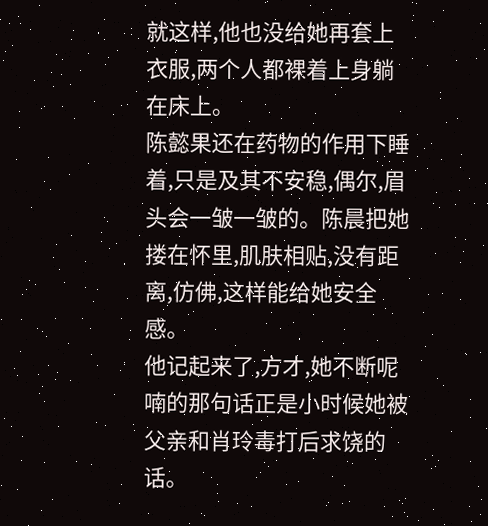就这样,他也没给她再套上衣服,两个人都裸着上身躺在床上。
陈懿果还在药物的作用下睡着,只是及其不安稳,偶尔,眉头会一皱一皱的。陈晨把她搂在怀里,肌肤相贴,没有距离,仿佛,这样能给她安全感。
他记起来了,方才,她不断呢喃的那句话正是小时候她被父亲和肖玲毒打后求饶的话。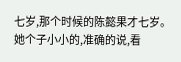七岁,那个时候的陈懿果才七岁。她个子小小的,准确的说,看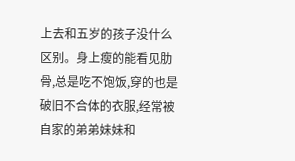上去和五岁的孩子没什么区别。身上瘦的能看见肋骨,总是吃不饱饭,穿的也是破旧不合体的衣服,经常被自家的弟弟妹妹和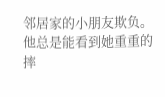邻居家的小朋友欺负。他总是能看到她重重的摔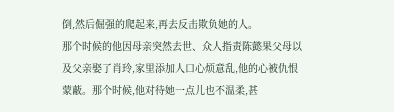倒,然后倔强的爬起来,再去反击欺负她的人。
那个时候的他因母亲突然去世、众人指责陈懿果父母以及父亲娶了肖玲,家里添加人口心烦意乱,他的心被仇恨蒙蔽。那个时候,他对待她一点儿也不温柔,甚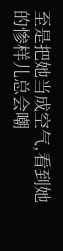至是把她当成空气,看到她的惨样儿总会嘲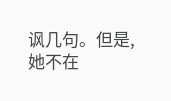讽几句。但是,她不在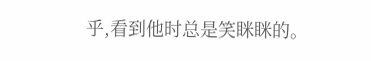乎,看到他时总是笑眯眯的。